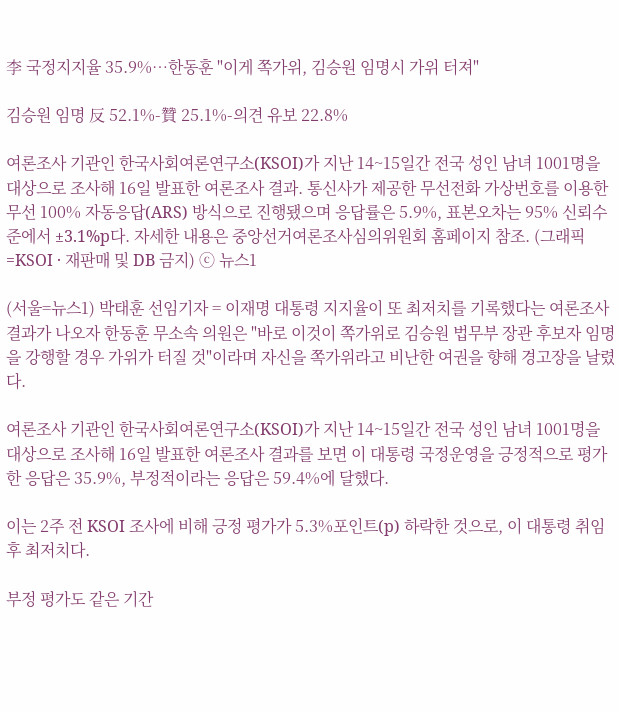李 국정지지율 35.9%…한동훈 "이게 쪽가위, 김승원 임명시 가위 터져"

김승원 임명 反 52.1%-贊 25.1%-의견 유보 22.8%

여론조사 기관인 한국사회여론연구소(KSOI)가 지난 14~15일간 전국 성인 남녀 1001명을 대상으로 조사해 16일 발표한 여론조사 결과. 통신사가 제공한 무선전화 가상번호를 이용한 무선 100% 자동응답(ARS) 방식으로 진행됐으며 응답률은 5.9%, 표본오차는 95% 신뢰수준에서 ±3.1%p다. 자세한 내용은 중앙선거여론조사심의위원회 홈페이지 참조. (그래픽=KSOI · 재판매 및 DB 금지) ⓒ 뉴스1

(서울=뉴스1) 박태훈 선임기자 = 이재명 대통령 지지율이 또 최저치를 기록했다는 여론조사 결과가 나오자 한동훈 무소속 의원은 "바로 이것이 쪽가위로 김승원 법무부 장관 후보자 임명을 강행할 경우 가위가 터질 것"이라며 자신을 쪽가위라고 비난한 여권을 향해 경고장을 날렸다.

여론조사 기관인 한국사회여론연구소(KSOI)가 지난 14~15일간 전국 성인 남녀 1001명을 대상으로 조사해 16일 발표한 여론조사 결과를 보면 이 대통령 국정운영을 긍정적으로 평가한 응답은 35.9%, 부정적이라는 응답은 59.4%에 달했다.

이는 2주 전 KSOI 조사에 비해 긍정 평가가 5.3%포인트(p) 하락한 것으로, 이 대통령 취임 후 최저치다.

부정 평가도 같은 기간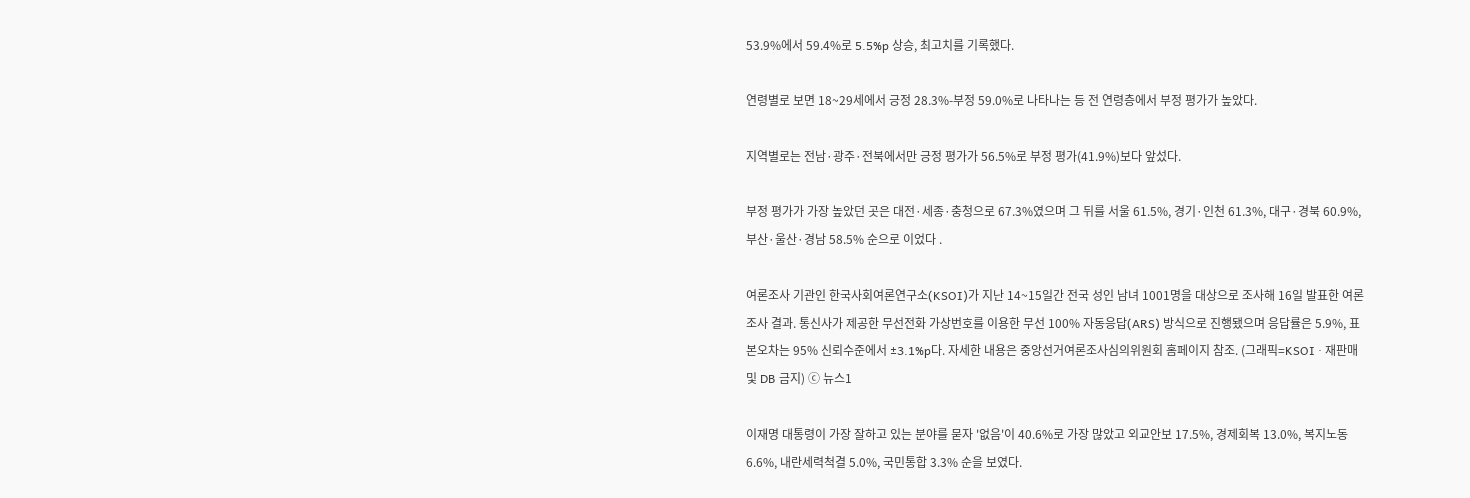53.9%에서 59.4%로 5.5%p 상승, 최고치를 기록했다.

연령별로 보면 18~29세에서 긍정 28.3%-부정 59.0%로 나타나는 등 전 연령층에서 부정 평가가 높았다.

지역별로는 전남·광주·전북에서만 긍정 평가가 56.5%로 부정 평가(41.9%)보다 앞섰다.

부정 평가가 가장 높았던 곳은 대전·세종·충청으로 67.3%였으며 그 뒤를 서울 61.5%, 경기·인천 61.3%, 대구·경북 60.9%, 부산·울산·경남 58.5% 순으로 이었다 .

여론조사 기관인 한국사회여론연구소(KSOI)가 지난 14~15일간 전국 성인 남녀 1001명을 대상으로 조사해 16일 발표한 여론조사 결과. 통신사가 제공한 무선전화 가상번호를 이용한 무선 100% 자동응답(ARS) 방식으로 진행됐으며 응답률은 5.9%, 표본오차는 95% 신뢰수준에서 ±3.1%p다. 자세한 내용은 중앙선거여론조사심의위원회 홈페이지 참조. (그래픽=KSOI · 재판매 및 DB 금지) ⓒ 뉴스1

이재명 대통령이 가장 잘하고 있는 분야를 묻자 '없음'이 40.6%로 가장 많았고 외교안보 17.5%, 경제회복 13.0%, 복지노동 6.6%, 내란세력척결 5.0%, 국민통합 3.3% 순을 보였다.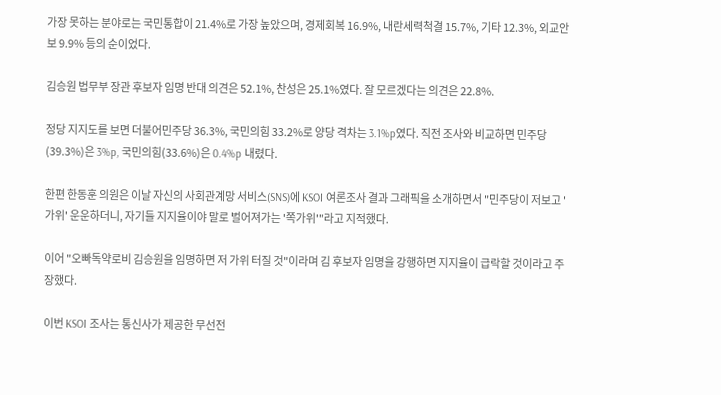가장 못하는 분야로는 국민통합이 21.4%로 가장 높았으며, 경제회복 16.9%, 내란세력척결 15.7%, 기타 12.3%, 외교안보 9.9% 등의 순이었다.

김승원 법무부 장관 후보자 임명 반대 의견은 52.1%, 찬성은 25.1%였다. 잘 모르겠다는 의견은 22.8%.

정당 지지도를 보면 더불어민주당 36.3%, 국민의힘 33.2%로 양당 격차는 3.1%p였다. 직전 조사와 비교하면 민주당(39.3%)은 3%p, 국민의힘(33.6%)은 0.4%p 내렸다.

한편 한동훈 의원은 이날 자신의 사회관계망 서비스(SNS)에 KSOI 여론조사 결과 그래픽을 소개하면서 "민주당이 저보고 '가위' 운운하더니, 자기들 지지율이야 말로 벌어져가는 '쪽가위'"라고 지적했다.

이어 "오빠독약로비 김승원을 임명하면 저 가위 터질 것"이라며 김 후보자 임명을 강행하면 지지율이 급락할 것이라고 주장했다.

이번 KSOI 조사는 통신사가 제공한 무선전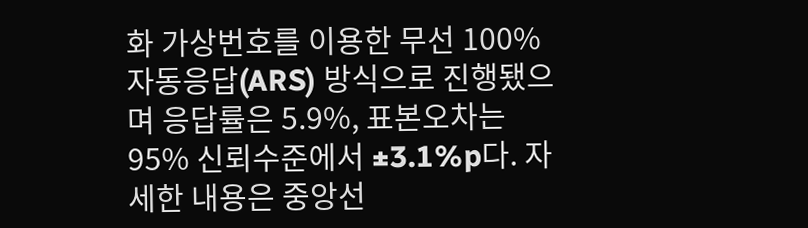화 가상번호를 이용한 무선 100% 자동응답(ARS) 방식으로 진행됐으며 응답률은 5.9%, 표본오차는 95% 신뢰수준에서 ±3.1%p다. 자세한 내용은 중앙선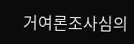거여론조사심의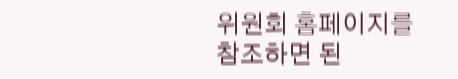위원회 홈페이지를 참조하면 된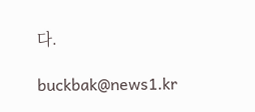다.

buckbak@news1.kr